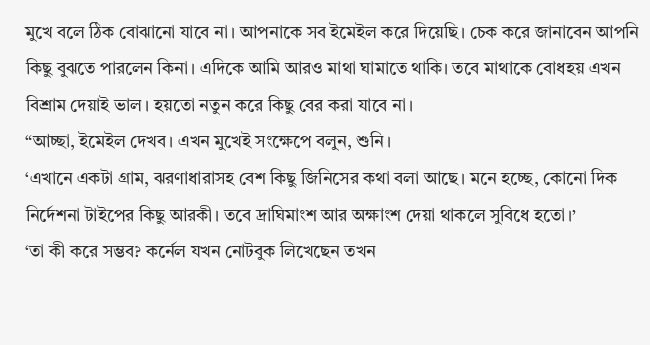মুখে বলে ঠিক বোঝানো যাবে না। আপনাকে সব ইমেইল করে দিয়েছি। চেক করে জানাবেন আপনি কিছু বুঝতে পারলেন কিনা। এদিকে আমি আরও মাথা ঘামাতে থাকি। তবে মাথাকে বোধহয় এখন বিশ্রাম দেয়াই ভাল। হয়তো নতুন করে কিছু বের করা যাবে না।
“আচ্ছা, ইমেইল দেখব। এখন মুখেই সংক্ষেপে বলুন, শুনি।
‘এখানে একটা গ্রাম, ঝরণাধারাসহ বেশ কিছু জিনিসের কথা বলা আছে। মনে হচ্ছে, কোনো দিক নির্দেশনা টাইপের কিছু আরকী। তবে দ্রাঘিমাংশ আর অক্ষাংশ দেয়া থাকলে সুবিধে হতো।’
‘তা কী করে সম্ভব? কর্নেল যখন নোটবুক লিখেছেন তখন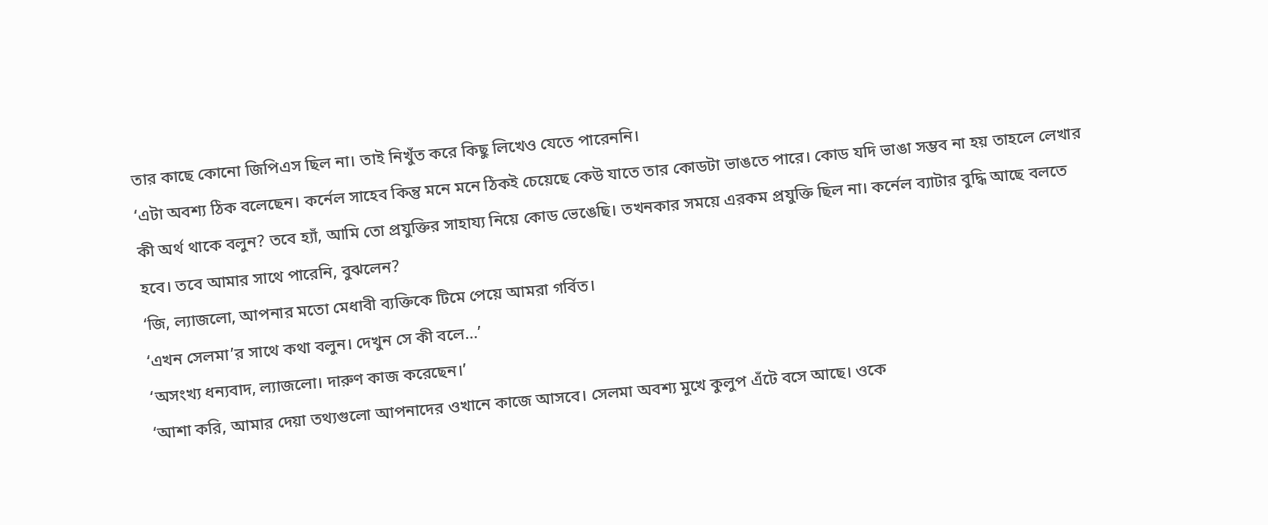তার কাছে কোনো জিপিএস ছিল না। তাই নিখুঁত করে কিছু লিখেও যেতে পারেননি।
‘এটা অবশ্য ঠিক বলেছেন। কর্নেল সাহেব কিন্তু মনে মনে ঠিকই চেয়েছে কেউ যাতে তার কোডটা ভাঙতে পারে। কোড যদি ভাঙা সম্ভব না হয় তাহলে লেখার কী অর্থ থাকে বলুন? তবে হ্যাঁ, আমি তো প্রযুক্তির সাহায্য নিয়ে কোড ভেঙেছি। তখনকার সময়ে এরকম প্রযুক্তি ছিল না। কর্নেল ব্যাটার বুদ্ধি আছে বলতে হবে। তবে আমার সাথে পারেনি, বুঝলেন?
‘জি, ল্যাজলো, আপনার মতো মেধাবী ব্যক্তিকে টিমে পেয়ে আমরা গর্বিত।
‘এখন সেলমা’র সাথে কথা বলুন। দেখুন সে কী বলে…’
‘অসংখ্য ধন্যবাদ, ল্যাজলো। দারুণ কাজ করেছেন।’
‘আশা করি, আমার দেয়া তথ্যগুলো আপনাদের ওখানে কাজে আসবে। সেলমা অবশ্য মুখে কুলুপ এঁটে বসে আছে। ওকে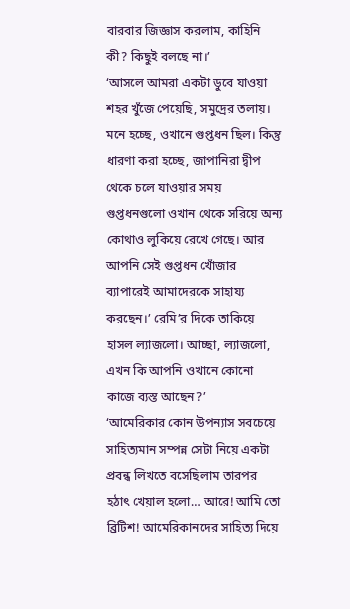বারবার জিজ্ঞাস করলাম, কাহিনি কী? কিছুই বলছে না।’
‘আসলে আমরা একটা ডুবে যাওয়া শহর খুঁজে পেয়েছি, সমুদ্রের তলায়। মনে হচ্ছে, ওখানে গুপ্তধন ছিল। কিন্তু ধারণা করা হচ্ছে, জাপানিরা দ্বীপ থেকে চলে যাওয়ার সময় গুপ্তধনগুলো ওখান থেকে সরিয়ে অন্য কোথাও লুকিয়ে রেখে গেছে। আর আপনি সেই গুপ্তধন খোঁজার ব্যাপারেই আমাদেরকে সাহায্য করছেন।’ রেমি’র দিকে তাকিয়ে হাসল ল্যাজলো। আচ্ছা, ল্যাজলো, এখন কি আপনি ওখানে কোনো কাজে ব্যস্ত আছেন?’
‘আমেরিকার কোন উপন্যাস সবচেয়ে সাহিত্যমান সম্পন্ন সেটা নিয়ে একটা প্রবন্ধ লিখতে বসেছিলাম তারপর হঠাৎ খেয়াল হলো… আরে! আমি তো ব্রিটিশ! আমেরিকানদের সাহিত্য দিয়ে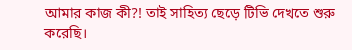আমার কাজ কী?! তাই সাহিত্য ছেড়ে টিভি দেখতে শুরু করেছি।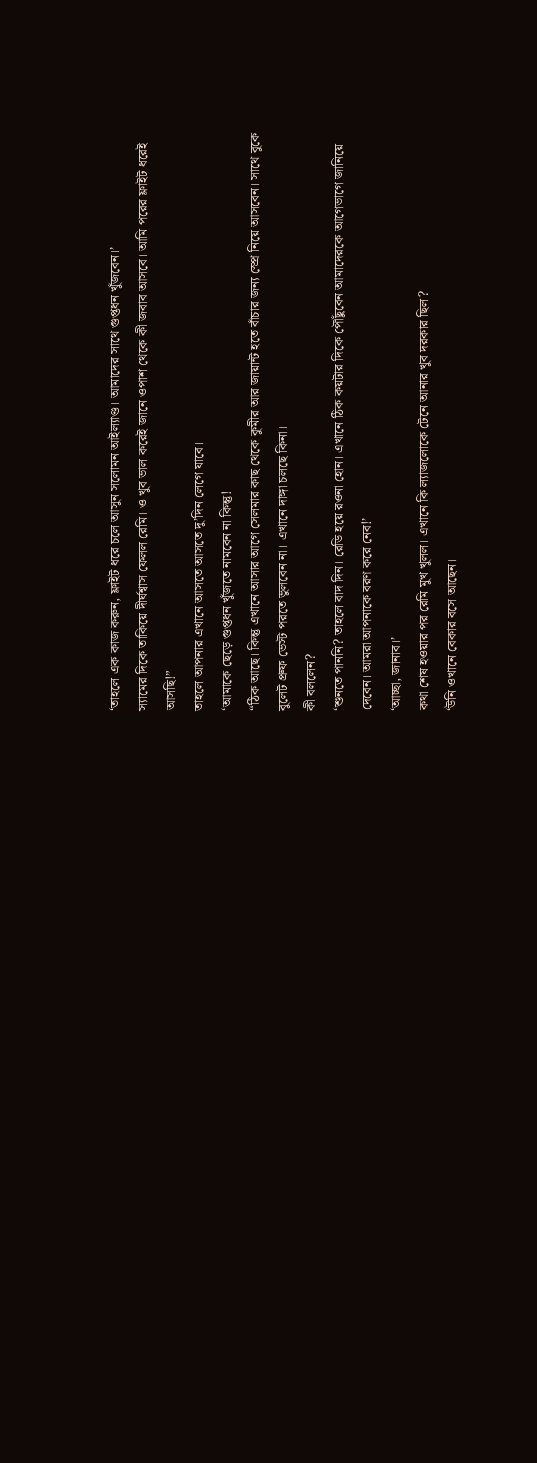‘তাহলে এক কাজ করুন, ফ্লাইট ধরে চলে আসুন সলোমন আইল্যাণ্ড। আমাদের সাথে গুপ্তধন খুঁজবেন।’
স্যামের দিকে তাকিয়ে দীর্ঘশ্বাস ফেলল রেমি। ও খুব ভাল করেই জানে ওপাশ থেকে কী জবাব আসবে। আমি পরের ফ্লাইট ধরেই আসছি!”
তাহলে আপনার এখানে আসতে আসতে দু’দিন লেগে যাবে।
‘আমাকে ছেড়ে গুপ্তধন খুঁজতে নামবেন না কিন্তু!
“ঠিক আছে। কিন্তু এখানে আসার আগে সেলমার কাছ থেকে কুমীর আর জায়ান্ট হতে বাঁচার জন্য স্প্রে নিয়ে আসবেন। সাথে বুকে বুলেট প্রুফ ভেস্ট পরতে ভুলবেন না। এখানে দাঙ্গা চলছে কিনা।
কী বললেন?
‘শুনতে পাননি? তাহলে বাদ দিন। রেডি হয়ে রওনা হোন। এখানে ঠিক কয়টার দিকে পৌঁছুবেন আমাদেরকে আগেভাগে জানিয়ে দেবেন। আমরা আপনাকে বরণ করে নেব!’
‘আচ্ছা, জানাব।’
কথা শেষ হওয়ার পর রেমি মুখ খুলল। এখানে কি ল্যাজলোকে টেনে আনার খুব দরকার ছিল?
‘উনি ওখানে বেকার বসে আছেন।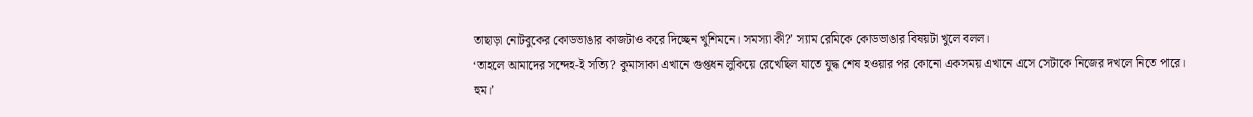তাছাড়া নোটবুকের কোডভাঙার কাজটাও করে দিচ্ছেন খুশিমনে। সমস্যা কী?’ স্যাম রেমিকে কোডভাঙার বিষয়টা খুলে বলল।
‘তাহলে আমাদের সন্দেহ-ই সত্যি? কুমাসাকা এখানে গুপ্তধন লুকিয়ে রেখেছিল যাতে যুদ্ধ শেষ হওয়ার পর কোনো একসময় এখানে এসে সেটাকে নিজের দখলে নিতে পারে।
হুম।’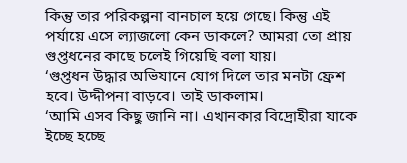কিন্তু তার পরিকল্পনা বানচাল হয়ে গেছে। কিন্তু এই পর্যায়ে এসে ল্যাজলো কেন ডাকলে? আমরা তো প্রায় গুপ্তধনের কাছে চলেই গিয়েছি বলা যায়।
‘গুপ্তধন উদ্ধার অভিযানে যোগ দিলে তার মনটা ফ্রেশ হবে। উদ্দীপনা বাড়বে। তাই ডাকলাম।
‘আমি এসব কিছু জানি না। এখানকার বিদ্রোহীরা যাকে ইচ্ছে হচ্ছে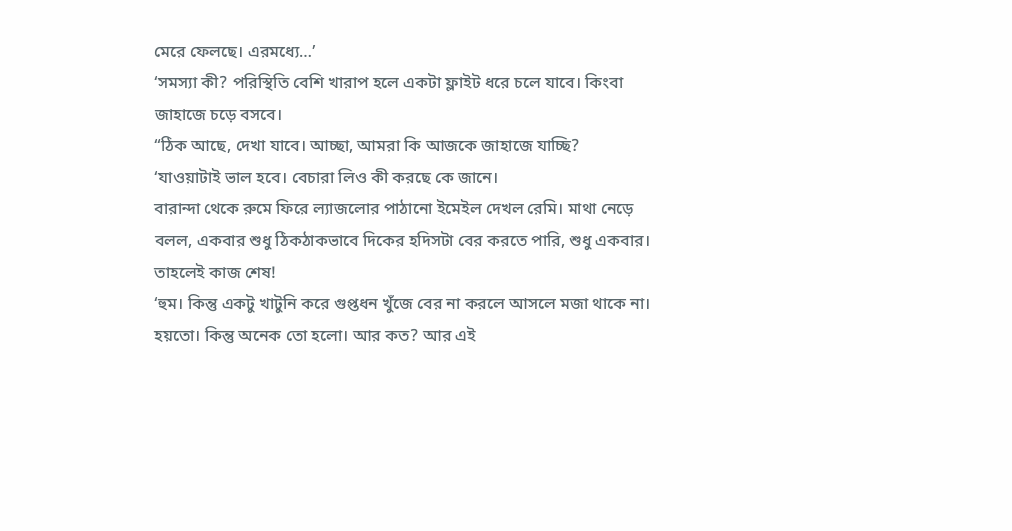মেরে ফেলছে। এরমধ্যে…’
‘সমস্যা কী? পরিস্থিতি বেশি খারাপ হলে একটা ফ্লাইট ধরে চলে যাবে। কিংবা জাহাজে চড়ে বসবে।
“ঠিক আছে, দেখা যাবে। আচ্ছা, আমরা কি আজকে জাহাজে যাচ্ছি?
‘যাওয়াটাই ভাল হবে। বেচারা লিও কী করছে কে জানে।
বারান্দা থেকে রুমে ফিরে ল্যাজলোর পাঠানো ইমেইল দেখল রেমি। মাথা নেড়ে বলল, একবার শুধু ঠিকঠাকভাবে দিকের হদিসটা বের করতে পারি, শুধু একবার। তাহলেই কাজ শেষ!
‘হুম। কিন্তু একটু খাটুনি করে গুপ্তধন খুঁজে বের না করলে আসলে মজা থাকে না।
হয়তো। কিন্তু অনেক তো হলো। আর কত? আর এই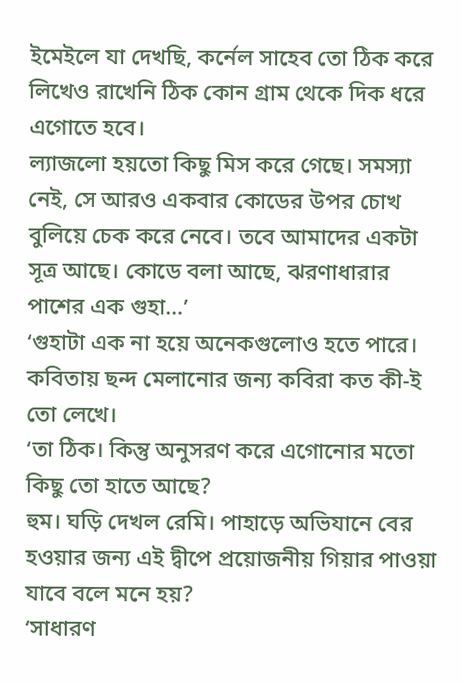ইমেইলে যা দেখছি, কর্নেল সাহেব তো ঠিক করে লিখেও রাখেনি ঠিক কোন গ্রাম থেকে দিক ধরে এগোতে হবে।
ল্যাজলো হয়তো কিছু মিস করে গেছে। সমস্যা নেই, সে আরও একবার কোডের উপর চোখ বুলিয়ে চেক করে নেবে। তবে আমাদের একটা সূত্র আছে। কোডে বলা আছে, ঝরণাধারার পাশের এক গুহা…’
‘গুহাটা এক না হয়ে অনেকগুলোও হতে পারে। কবিতায় ছন্দ মেলানোর জন্য কবিরা কত কী-ই তো লেখে।
‘তা ঠিক। কিন্তু অনুসরণ করে এগোনোর মতো কিছু তো হাতে আছে?
হুম। ঘড়ি দেখল রেমি। পাহাড়ে অভিযানে বের হওয়ার জন্য এই দ্বীপে প্রয়োজনীয় গিয়ার পাওয়া যাবে বলে মনে হয়?
‘সাধারণ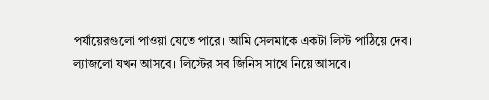পর্যায়েরগুলো পাওয়া যেতে পারে। আমি সেলমাকে একটা লিস্ট পাঠিয়ে দেব। ল্যাজলো যখন আসবে। লিস্টের সব জিনিস সাথে নিয়ে আসবে।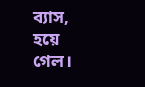ব্যাস, হয়ে গেল।